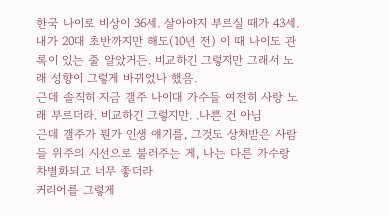한국 나이로 비상이 36세. 살아야지 부르실 때가 43세.
내가 20대 초반까지만 해도(10년 전) 이 때 나이도 관록이 있는 줄 알았거든. 비교하긴 그렇지만 그래서 노래 성향이 그렇게 바뀌었나 했음.
근데 솔직히 지금 갤주 나이대 가수들 여전히 사랑 노래 부르더라. 비교하긴 그렇지만. .나쁜 건 아님
근데 갤주가 뭔가 인생 얘기를, 그것도 상처받은 사람들 위주의 시선으로 불러주는 게, 나는 다른 가수랑 차별화되고 너무 좋더라
커리어를 그렇게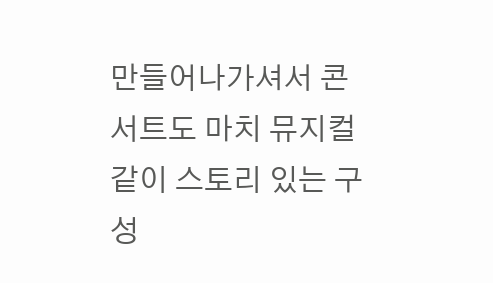만들어나가셔서 콘서트도 마치 뮤지컬 같이 스토리 있는 구성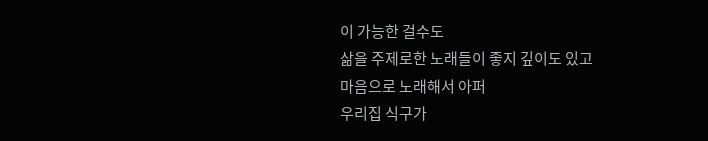이 가능한 걸수도
삶을 주제로한 노래들이 좋지 깊이도 있고
마음으로 노래해서 아퍼
우리집 식구가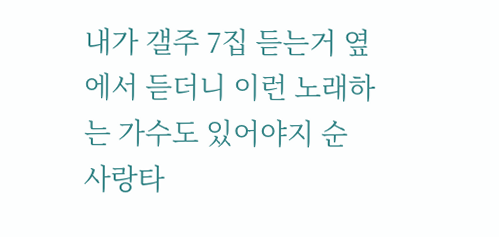내가 갤주 7집 듣는거 옆에서 듣더니 이런 노래하는 가수도 있어야지 순 사랑타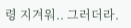령 지겨워.. 그러더라.